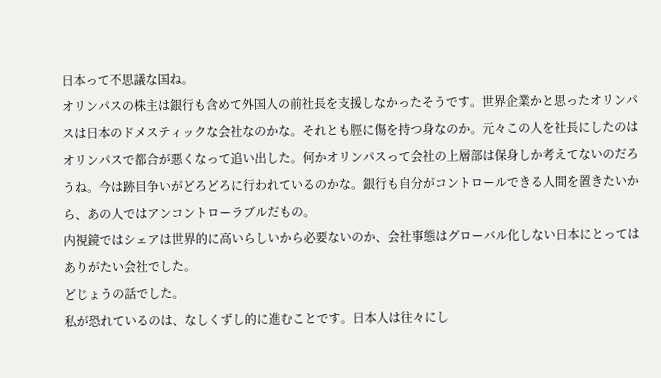日本って不思議な国ね。
オリンパスの株主は銀行も含めて外国人の前社長を支援しなかったそうです。世界企業かと思ったオリンパスは日本のドメスティックな会社なのかな。それとも脛に傷を持つ身なのか。元々この人を社長にしたのはオリンパスで都合が悪くなって追い出した。何かオリンパスって会社の上層部は保身しか考えてないのだろうね。今は跡目争いがどろどろに行われているのかな。銀行も自分がコントロールできる人間を置きたいから、あの人ではアンコントローラブルだもの。
内視鏡ではシェアは世界的に高いらしいから必要ないのか、会社事態はグローバル化しない日本にとってはありがたい会社でした。
どじょうの話でした。
私が恐れているのは、なしくずし的に進むことです。日本人は往々にし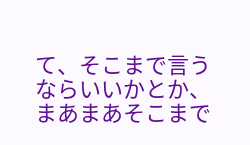て、そこまで言うならいいかとか、まあまあそこまで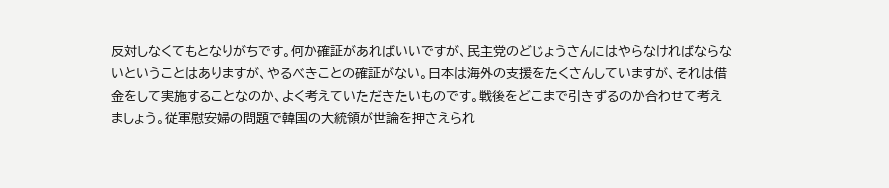反対しなくてもとなりがちです。何か確証があればいいですが、民主党のどじょうさんにはやらなければならないということはありますが、やるべきことの確証がない。日本は海外の支援をたくさんしていますが、それは借金をして実施することなのか、よく考えていただきたいものです。戦後をどこまで引きずるのか合わせて考えましょう。従軍慰安婦の問題で韓国の大統領が世論を押さえられ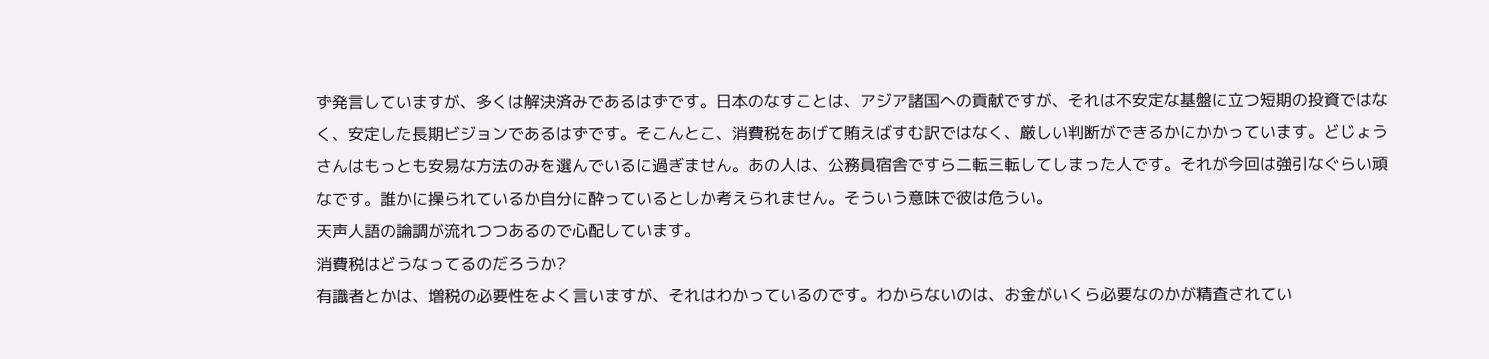ず発言していますが、多くは解決済みであるはずです。日本のなすことは、アジア諸国への貢献ですが、それは不安定な基盤に立つ短期の投資ではなく、安定した長期ビジョンであるはずです。そこんとこ、消費税をあげて賄えばすむ訳ではなく、厳しい判断ができるかにかかっています。どじょうさんはもっとも安易な方法のみを選んでいるに過ぎません。あの人は、公務員宿舎ですら二転三転してしまった人です。それが今回は強引なぐらい頑なです。誰かに操られているか自分に酔っているとしか考えられません。そういう意味で彼は危うい。
天声人語の論調が流れつつあるので心配しています。
消費税はどうなってるのだろうか?
有識者とかは、増税の必要性をよく言いますが、それはわかっているのです。わからないのは、お金がいくら必要なのかが精査されてい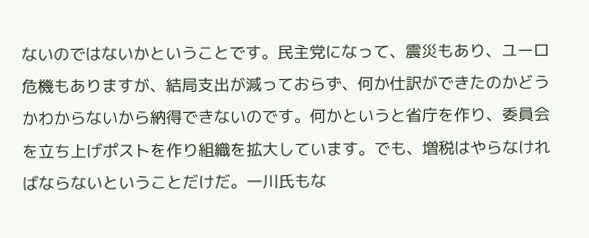ないのではないかということです。民主党になって、震災もあり、ユーロ危機もありますが、結局支出が減っておらず、何か仕訳ができたのかどうかわからないから納得できないのです。何かというと省庁を作り、委員会を立ち上げポストを作り組織を拡大しています。でも、増税はやらなければならないということだけだ。一川氏もな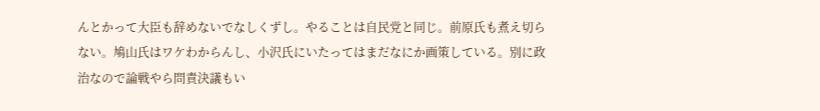んとかって大臣も辞めないでなしくずし。やることは自民党と同じ。前原氏も煮え切らない。鳩山氏はワケわからんし、小沢氏にいたってはまだなにか画策している。別に政治なので論戦やら問責決議もい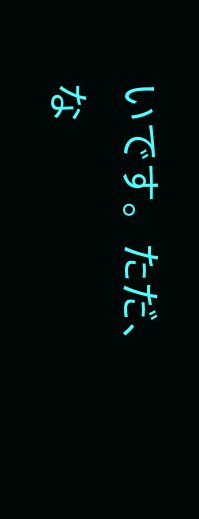いです。ただ、な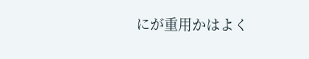にが重用かはよく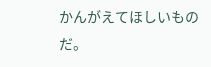かんがえてほしいものだ。